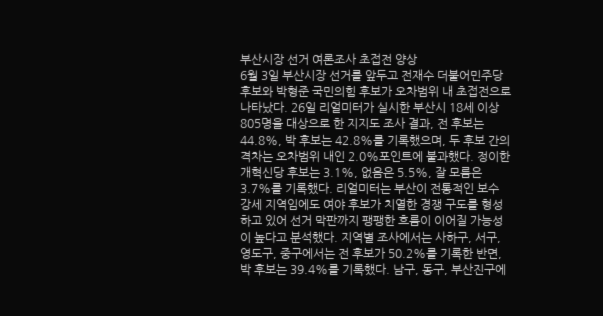부산시장 선거 여론조사 초접전 양상
6월 3일 부산시장 선거를 앞두고 전재수 더불어민주당 후보와 박형준 국민의힘 후보가 오차범위 내 초접전으로 나타났다. 26일 리얼미터가 실시한 부산시 18세 이상 805명을 대상으로 한 지지도 조사 결과, 전 후보는 44.8%, 박 후보는 42.8%를 기록했으며, 두 후보 간의 격차는 오차범위 내인 2.0%포인트에 불과했다. 정이한 개혁신당 후보는 3.1%, 없음은 5.5%, 잘 모름은 3.7%를 기록했다. 리얼미터는 부산이 전통적인 보수 강세 지역임에도 여야 후보가 치열한 경쟁 구도를 형성하고 있어 선거 막판까지 팽팽한 흐름이 이어질 가능성이 높다고 분석했다. 지역별 조사에서는 사하구, 서구, 영도구, 중구에서는 전 후보가 50.2%를 기록한 반면, 박 후보는 39.4%를 기록했다. 남구, 동구, 부산진구에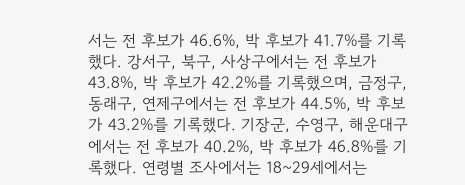서는 전 후보가 46.6%, 박 후보가 41.7%를 기록했다. 강서구, 북구, 사상구에서는 전 후보가 43.8%, 박 후보가 42.2%를 기록했으며, 금정구, 동래구, 연제구에서는 전 후보가 44.5%, 박 후보가 43.2%를 기록했다. 기장군, 수영구, 해운대구에서는 전 후보가 40.2%, 박 후보가 46.8%를 기록했다. 연령별 조사에서는 18~29세에서는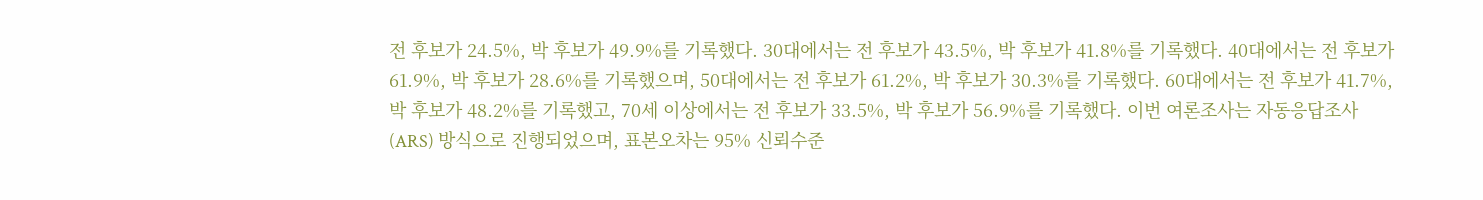전 후보가 24.5%, 박 후보가 49.9%를 기록했다. 30대에서는 전 후보가 43.5%, 박 후보가 41.8%를 기록했다. 40대에서는 전 후보가 61.9%, 박 후보가 28.6%를 기록했으며, 50대에서는 전 후보가 61.2%, 박 후보가 30.3%를 기록했다. 60대에서는 전 후보가 41.7%, 박 후보가 48.2%를 기록했고, 70세 이상에서는 전 후보가 33.5%, 박 후보가 56.9%를 기록했다. 이번 여론조사는 자동응답조사(ARS) 방식으로 진행되었으며, 표본오차는 95% 신뢰수준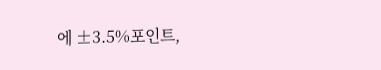에 ±3.5%포인트,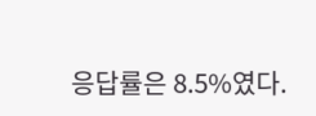응답률은 8.5%였다.